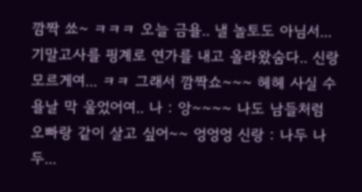깜짝 쑈~ ㅋㅋㅋ 오늘 금욜.. 낼 놀토도 아님서... 기말고사를 핑계로 연가를 내고 올라왔숨다.. 신랑 모르게여... ㅋㅋ 그래서 깜짝쇼~~~ 헤헤 사실 수욜날 막 울었어여.. 나 : 앙~~~~ 나도 남들처럼 오빠랑 같이 살고 싶어~~ 엉엉엉 신랑 : 나두 나두...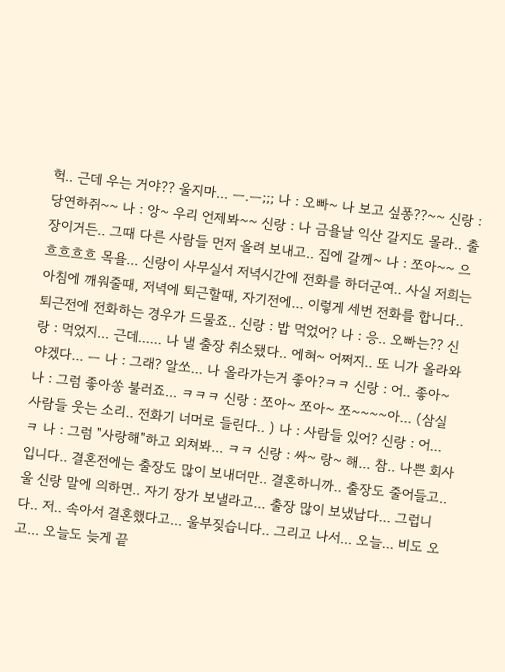헉.. 근데 우는 거야?? 울지마... ㅡ.ㅡ;;; 나 : 오빠~ 나 보고 싶퐁??~~ 신랑 : 당연하쥐~~ 나 : 앙~ 우리 언제봐~~ 신랑 : 나 금욜날 익산 갈지도 몰라.. 출장이거든.. 그때 다른 사람들 먼저 올려 보내고.. 집에 갈께~ 나 : 쪼아~~ 으흐흐흐흐 목욜... 신랑이 사무실서 저녁시간에 전화를 하더군여.. 사실 저희는 아침에 깨워줄때, 저녁에 퇴근할때, 자기전에... 이렇게 세번 전화를 합니다.. 퇴근전에 전화하는 경우가 드물죠.. 신랑 : 밥 먹었어? 나 : 응.. 오빠는?? 신랑 : 먹었지... 근데...... 나 낼 출장 취소됐다.. 에혀~ 어쩌지.. 또 니가 올라와야겠다... ㅡ 나 : 그래? 알쏘... 나 올라가는거 좋아?ㅋㅋ 신랑 : 어.. 좋아~ 나 : 그럼 좋아쏭 불러죠... ㅋㅋㅋ 신랑 : 쪼아~ 쪼아~ 쪼~~~~아... (삼실 사람들 웃는 소리.. 전화기 너머로 들린다.. ) 나 : 사람들 있어? 신랑 : 어... ㅋ 나 : 그럼 "사랑해"하고 외쳐봐... ㅋㅋ 신랑 : 싸~ 랑~ 해... 참.. 나쁜 회사입니다.. 결혼전에는 출장도 많이 보내더만.. 결혼하니까.. 출장도 줄어들고.. 울 신랑 말에 의하면.. 자기 장가 보낼라고... 출장 많이 보냈납다... 그럽니다.. 저.. 속아서 결혼했다고... 울부짖습니다.. 그리고 나서... 오늘... 비도 오고... 오늘도 늦게 끝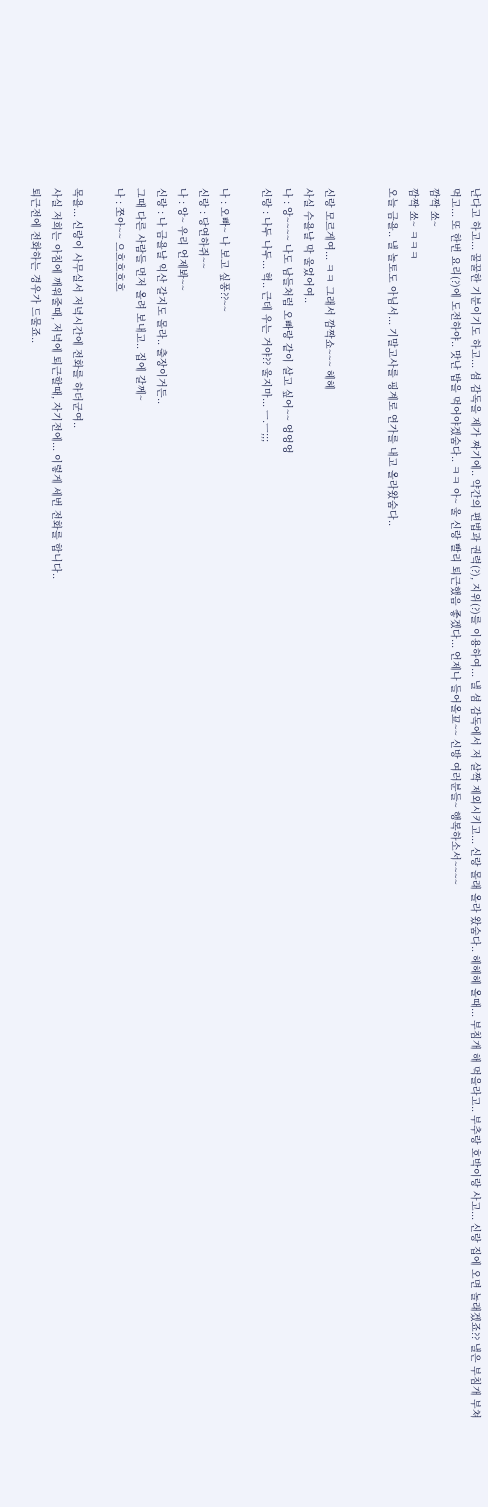난다고 하고... 꿀꿀한 기분이기도 하고... 셤 감독을 제가 짜기에.. 약간의 편법과 권력(?), 지위(?)를 이용하여... 낼 셤 감독에서 저 살짝 제외시키고... 신랑 몰래 올라 왔숨다.. 헤헤헤 올때... 부침개 해 먹을라고.. 부추랑 호박이랑 사고... 신랑 집에 오면 놀래겠죠?? 낼은 부침개 부쳐먹고... 또 한번 요리(?)에 도전하야.. 맛난 밥을 먹어야겠숨다.. ㅋㅋ 아~ 울 신랑 빨리 퇴근했음 좋겠다... 언제나 들어올꾜~~ 신방 여러분들~ 행복하소서~~~~
깜짝 쑈~
깜짝 쑈~ ㅋㅋㅋ
오늘 금욜.. 낼 놀토도 아님서... 기말고사를 핑계로 연가를 내고 올라왔숨다..


신랑 모르게여... ㅋㅋ 그래서 깜짝쇼~~~ 헤헤
사실 수욜날 막 울었어여..
나 : 앙~~~~ 나도 남들처럼 오빠랑 같이 살고 싶어~~ 엉엉엉
신랑 : 나두 나두... 헉.. 근데 우는 거야?? 울지마... ㅡ.ㅡ;;;

나 : 오빠~ 나 보고 싶퐁??~~
신랑 : 당연하쥐~~
나 : 앙~ 우리 언제봐~~
신랑 : 나 금욜날 익산 갈지도 몰라.. 출장이거든..
그때 다른 사람들 먼저 올려 보내고.. 집에 갈께~
나 : 쪼아~~ 으흐흐흐흐

목욜... 신랑이 사무실서 저녁시간에 전화를 하더군여..
사실 저희는 아침에 깨워줄때, 저녁에 퇴근할때, 자기전에... 이렇게 세번 전화를 합니다..
퇴근전에 전화하는 경우가 드물죠..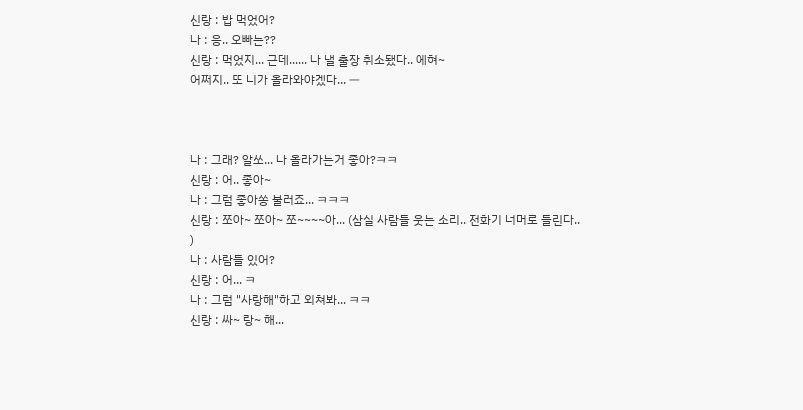신랑 : 밥 먹었어?
나 : 응.. 오빠는??
신랑 : 먹었지... 근데...... 나 낼 출장 취소됐다.. 에혀~
어쩌지.. 또 니가 올라와야겠다... ㅡ



나 : 그래? 알쏘... 나 올라가는거 좋아?ㅋㅋ
신랑 : 어.. 좋아~
나 : 그럼 좋아쏭 불러죠... ㅋㅋㅋ
신랑 : 쪼아~ 쪼아~ 쪼~~~~아... (삼실 사람들 웃는 소리.. 전화기 너머로 들린다..
)
나 : 사람들 있어?
신랑 : 어... ㅋ
나 : 그럼 "사랑해"하고 외쳐봐... ㅋㅋ
신랑 : 싸~ 랑~ 해...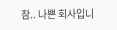참.. 나쁜 회사입니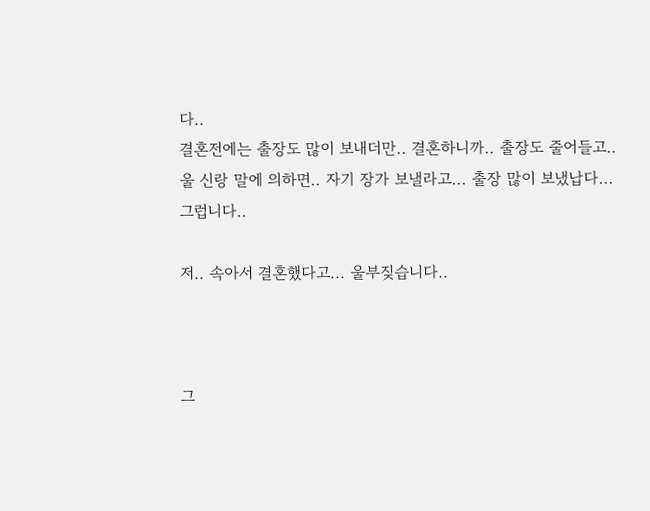다..
결혼전에는 출장도 많이 보내더만.. 결혼하니까.. 출장도 줄어들고..
울 신랑 말에 의하면.. 자기 장가 보낼라고... 출장 많이 보냈납다... 그럽니다..

저.. 속아서 결혼했다고... 울부짖습니다..



그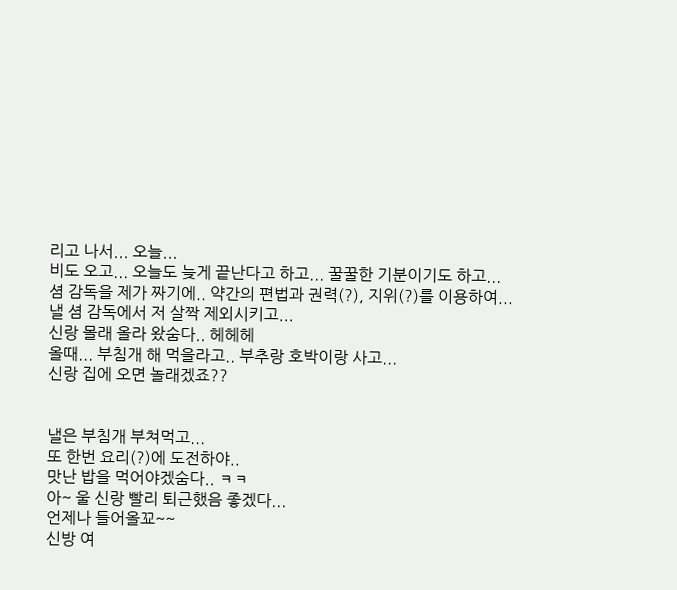리고 나서... 오늘...
비도 오고... 오늘도 늦게 끝난다고 하고... 꿀꿀한 기분이기도 하고...
셤 감독을 제가 짜기에.. 약간의 편법과 권력(?), 지위(?)를 이용하여...
낼 셤 감독에서 저 살짝 제외시키고...
신랑 몰래 올라 왔숨다.. 헤헤헤
올때... 부침개 해 먹을라고.. 부추랑 호박이랑 사고...
신랑 집에 오면 놀래겠죠??


낼은 부침개 부쳐먹고...
또 한번 요리(?)에 도전하야..
맛난 밥을 먹어야겠숨다.. ㅋㅋ
아~ 울 신랑 빨리 퇴근했음 좋겠다...
언제나 들어올꾜~~
신방 여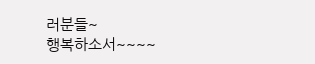러분들~
행복하소서~~~~